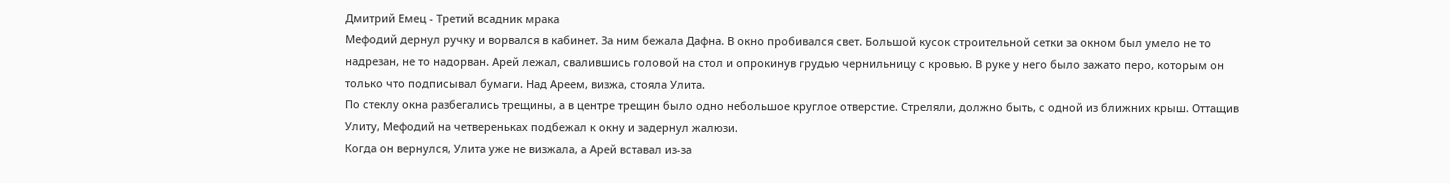Дмитрий Емец - Третий всадник мрака
Мефодий дернул ручку и ворвался в кабинет. За ним бежала Дафна. В окно пробивался свет. Большой кусок строительной сетки за окном был умело не то надрезан, не то надорван. Арей лежал, свалившись головой на стол и опрокинув грудью чернильницу с кровью. В руке у него было зажато перо, которым он только что подписывал бумаги. Над Ареем, визжа, стояла Улита.
По стеклу окна разбегались трещины, а в центре трещин было одно небольшое круглое отверстие. Стреляли, должно быть, с одной из ближних крыш. Оттащив Улиту, Мефодий на четвереньках подбежал к окну и задернул жалюзи.
Когда он вернулся, Улита уже не визжала, а Арей вставал из-за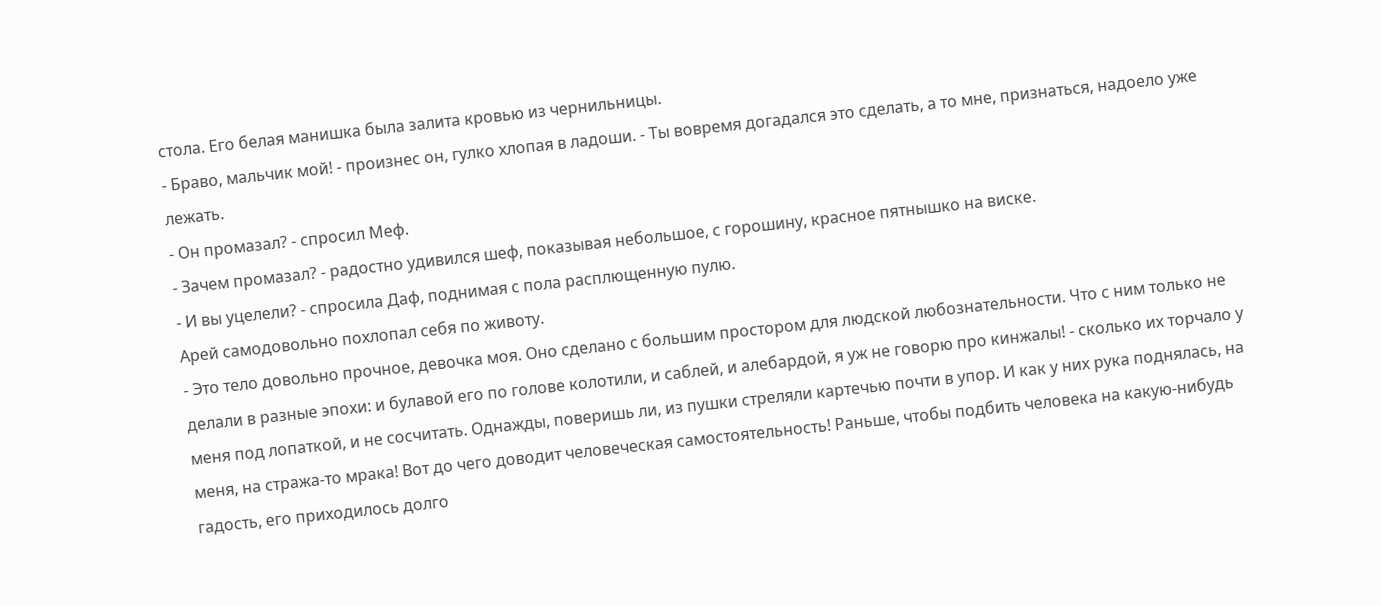стола. Его белая манишка была залита кровью из чернильницы.
- Браво, мальчик мой! - произнес он, гулко хлопая в ладоши. - Ты вовремя догадался это сделать, а то мне, признаться, надоело уже лежать.
- Он промазал? - спросил Меф.
- Зачем промазал? - радостно удивился шеф, показывая небольшое, с горошину, красное пятнышко на виске.
- И вы уцелели? - спросила Даф, поднимая с пола расплющенную пулю.
Арей самодовольно похлопал себя по животу.
- Это тело довольно прочное, девочка моя. Оно сделано с большим простором для людской любознательности. Что с ним только не делали в разные эпохи: и булавой его по голове колотили, и саблей, и алебардой, я уж не говорю про кинжалы! - сколько их торчало у меня под лопаткой, и не сосчитать. Однажды, поверишь ли, из пушки стреляли картечью почти в упор. И как у них рука поднялась, на меня, на стража-то мрака! Вот до чего доводит человеческая самостоятельность! Раньше, чтобы подбить человека на какую-нибудь гадость, его приходилось долго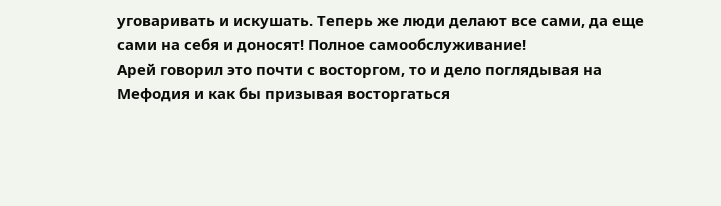уговаривать и искушать. Теперь же люди делают все сами, да еще сами на себя и доносят! Полное самообслуживание!
Арей говорил это почти с восторгом, то и дело поглядывая на Мефодия и как бы призывая восторгаться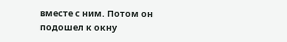вместе с ним. Потом он подошел к окну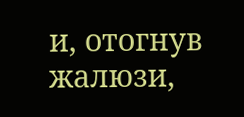и, отогнув жалюзи,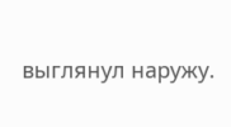выглянул наружу.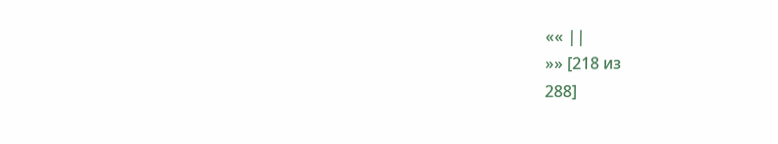«« ||
»» [218 из
288]